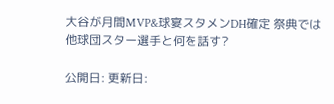大谷が月間MVP&球宴スタメンDH確定 祭典では他球団スター選手と何を話す?

公開日: 更新日: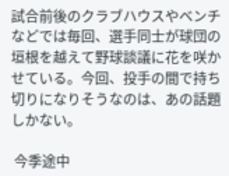試合前後のクラブハウスやベンチなどでは毎回、選手同士が球団の垣根を越えて野球談議に花を咲かせている。今回、投手の間で持ち切りになりそうなのは、あの話題しかない。

 今季途中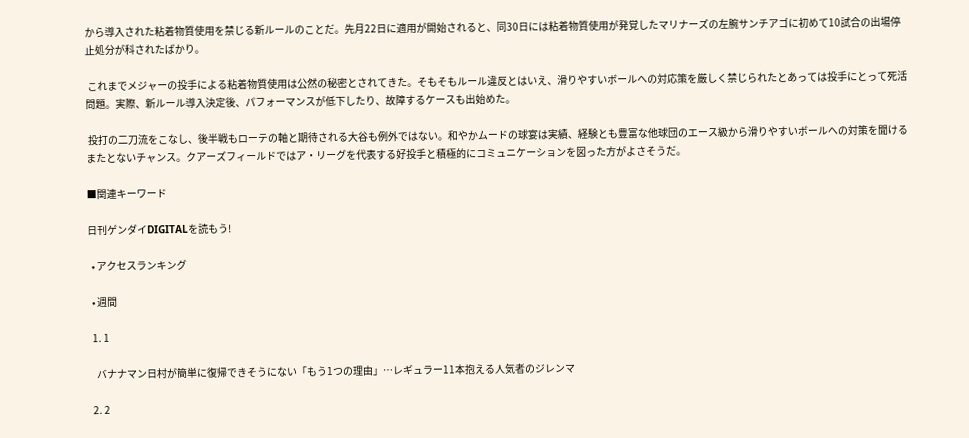から導入された粘着物質使用を禁じる新ルールのことだ。先月22日に適用が開始されると、同30日には粘着物質使用が発覚したマリナーズの左腕サンチアゴに初めて10試合の出場停止処分が科されたばかり。

 これまでメジャーの投手による粘着物質使用は公然の秘密とされてきた。そもそもルール違反とはいえ、滑りやすいボールへの対応策を厳しく禁じられたとあっては投手にとって死活問題。実際、新ルール導入決定後、パフォーマンスが低下したり、故障するケースも出始めた。

 投打の二刀流をこなし、後半戦もローテの軸と期待される大谷も例外ではない。和やかムードの球宴は実績、経験とも豊富な他球団のエース級から滑りやすいボールへの対策を聞けるまたとないチャンス。クアーズフィールドではア・リーグを代表する好投手と積極的にコミュニケーションを図った方がよさそうだ。

■関連キーワード

日刊ゲンダイDIGITALを読もう!

  • アクセスランキング

  • 週間

  1. 1

    バナナマン日村が簡単に復帰できそうにない「もう1つの理由」…レギュラー11本抱える人気者のジレンマ

  2. 2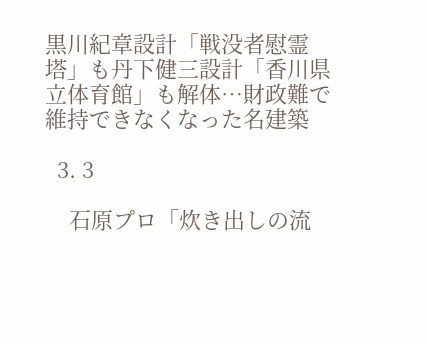黒川紀章設計「戦没者慰霊塔」も丹下健三設計「香川県立体育館」も解体…財政難で維持できなくなった名建築

  3. 3

    石原プロ「炊き出しの流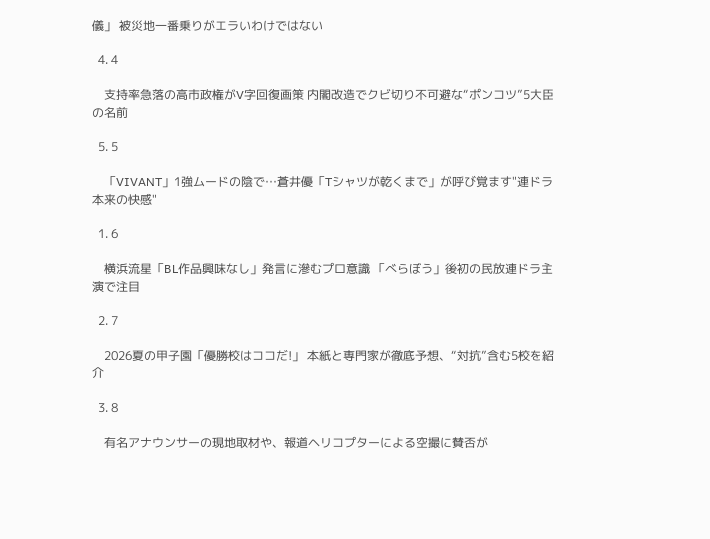儀」 被災地一番乗りがエラいわけではない

  4. 4

    支持率急落の高市政権がV字回復画策 内閣改造でクビ切り不可避な“ポンコツ”5大臣の名前

  5. 5

    「VIVANT」1強ムードの陰で…蒼井優「Tシャツが乾くまで」が呼び覚ます"連ドラ本来の快感"

  1. 6

    横浜流星「BL作品興味なし」発言に滲むプロ意識 「べらぼう」後初の民放連ドラ主演で注目

  2. 7

    2026夏の甲子園「優勝校はココだ!」 本紙と専門家が徹底予想、“対抗”含む5校を紹介

  3. 8

    有名アナウンサーの現地取材や、報道ヘリコプターによる空撮に賛否が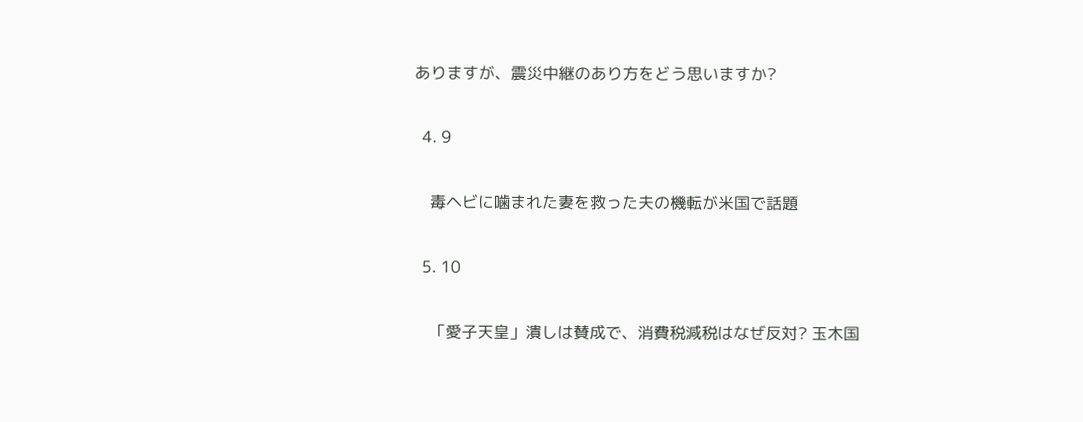ありますが、震災中継のあり方をどう思いますか?

  4. 9

    毒ヘビに噛まれた妻を救った夫の機転が米国で話題

  5. 10

    「愛子天皇」潰しは賛成で、消費税減税はなぜ反対? 玉木国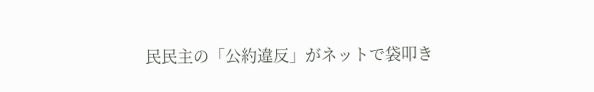民民主の「公約違反」がネットで袋叩き